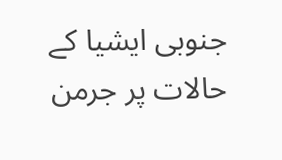جنوبی ایشیا کے حالات پر جرمن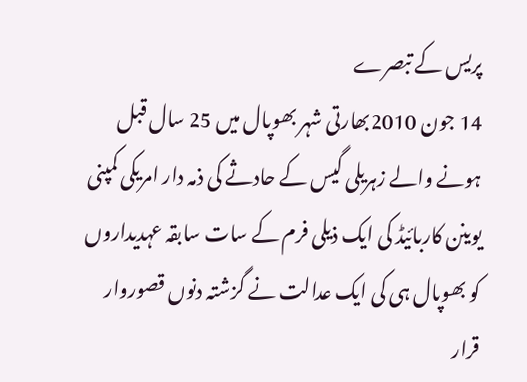پریس کے تبصرے
14 جون 2010بھارتی شہر بھوپال میں 25 سال قبل ہونے والے زہریلی گیس کے حادثے کی ذمہ دار امریکی کمپنی یوینن کاربائیڈ کی ایک ذیلی فرم کے سات سابقہ عہدیداروں کو بھوپال ہی کی ایک عدالت نے گزشتہ دنوں قصوروار قرار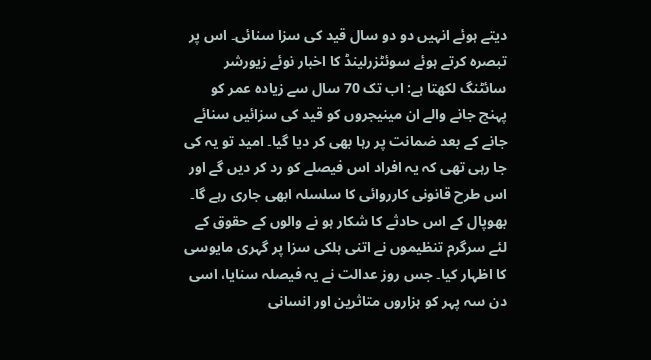دیتے ہوئے انہیں دو دو سال قید کی سزا سنائی۔ اس پر تبصرہ کرتے ہوئے سوئٹزرلینڈ کا اخبار نوئے زیورشر سائٹنگ لکھتا ہے: اب تک 70 سال سے زیادہ عمر کو پہنچ جانے والے ان مینیجروں کو قید کی سزائیں سنائے جانے کے بعد ضمانت پر رہا بھی کر دیا گیا۔ امید تو یہ کی جا رہی تھی کہ یہ افراد اس فیصلے کو رد کر دیں گے اور اس طرح قانونی کارروائی کا سلسلہ ابھی جاری رہے گا۔ بھوپال کے اس حادثے کا شکار ہو نے والوں کے حقوق کے لئے سرگرم تنظیموں نے اتنی ہلکی سزا پر گہری مایوسی کا اظہار کیا۔ جس روز عدالت نے یہ فیصلہ سنایا، اسی دن سہ پہر کو ہزاروں متاثرین اور انسانی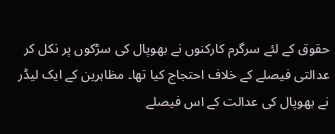حقوق کے لئے سرگرم کارکنوں نے بھوپال کی سڑکوں پر نکل کر عدالتی فیصلے کے خلاف احتجاج کیا تھا۔ مظاہرین کے ایک لیڈر نے بھوپال کی عدالت کے اس فیصلے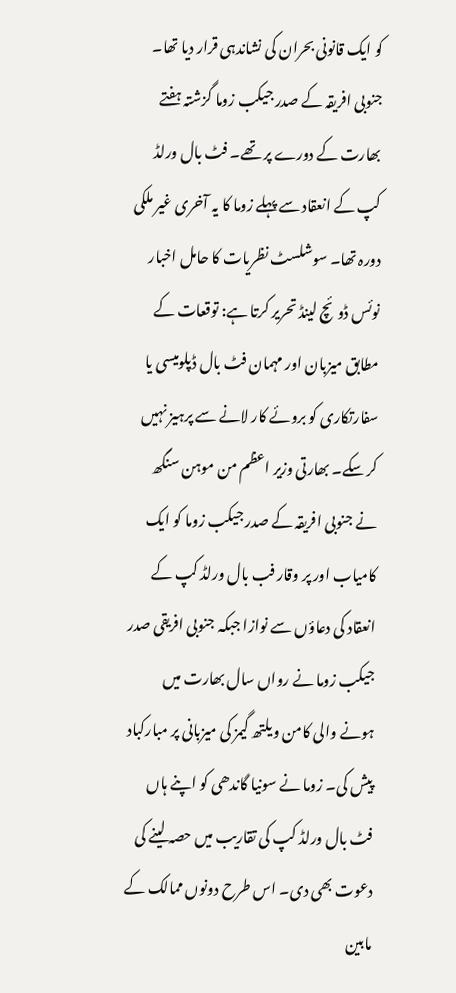کو ایک قانونی بحران کی نشاندہی قرار دیا تھا۔
جنوبی افریقہ کے صدر جیکب زوما گزشتہ ہفتے بھارت کے دورے پر تھے۔ فٹ بال ورلڈ کپ کے انعقاد سے پہلے زوما کا یہ آخری غیر ملکی دورہ تھا۔ سوشلسٹ نظریات کا حامل اخبار نوئس ڈوئچ لینڈ تحریر کرتا ہے: توقعات کے مطابق میزبان اور مہمان فٹ بال ڈپلومیسی یا سفارتکاری کو بروئے کار لانے سے پرہیز نہیں کر سکے۔ بھارتی وزیر اعظم من موہن سنگھ نے جنوبی افریقہ کے صدر جیکب زوما کو ایک کامیاب اور پر وقار فب بال ورلڈ کپ کے انعقاد کی دعاؤں سے نوازا جبکہ جنوبی افریقی صدر جیکب زوما نے رواں سال بھارت میں ہونے والی کامن ویلتھ گیمز کی میزبانی پر مبارکباد پیش کی۔ زوما نے سونیا گاندھی کو اپنے ہاں فٹ بال ورلڈ کپ کی تقاریب میں حصہ لینے کی دعوت بھی دی۔ اس طرح دونوں ممالک کے مابین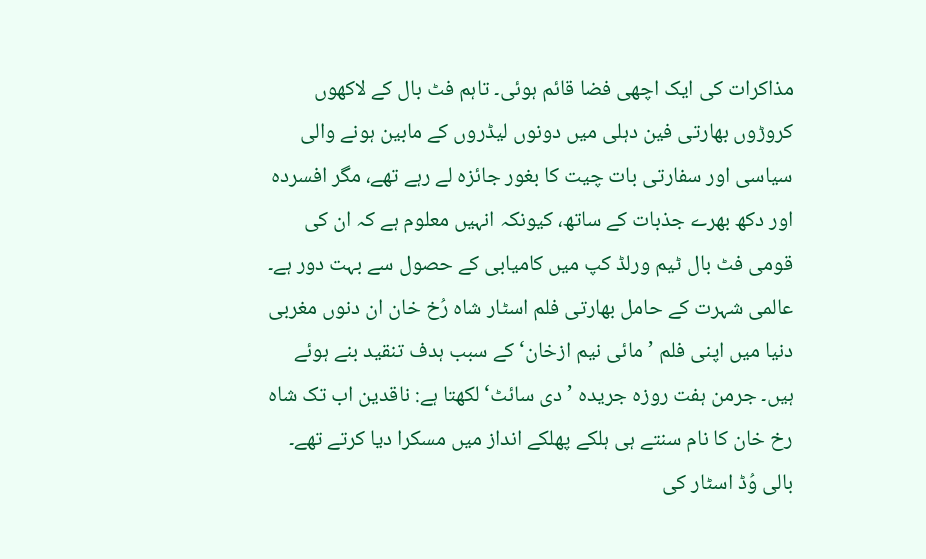مذاکرات کی ایک اچھی فضا قائم ہوئی۔ تاہم فٹ بال کے لاکھوں کروڑوں بھارتی فین دہلی میں دونوں لیڈروں کے مابین ہونے والی سیاسی اور سفارتی بات چیت کا بغور جائزہ لے رہے تھے، مگر افسردہ اور دکھ بھرے جذبات کے ساتھ، کیونکہ انہیں معلوم ہے کہ ان کی قومی فٹ بال ٹیم ورلڈ کپ میں کامیابی کے حصول سے بہت دور ہے۔
عالمی شہرت کے حامل بھارتی فلم اسٹار شاہ رُخ خان ان دنوں مغربی دنیا میں اپنی فلم ’مائی نیم ازخان‘ کے سبب ہدف تنقید بنے ہوئے ہیں۔ جرمن ہفت روزہ جریدہ ’دی سائٹ‘ لکھتا ہے: ناقدین اب تک شاہ رخ خان کا نام سنتے ہی ہلکے پھلکے انداز میں مسکرا دیا کرتے تھے۔ بالی وُڈ اسٹار کی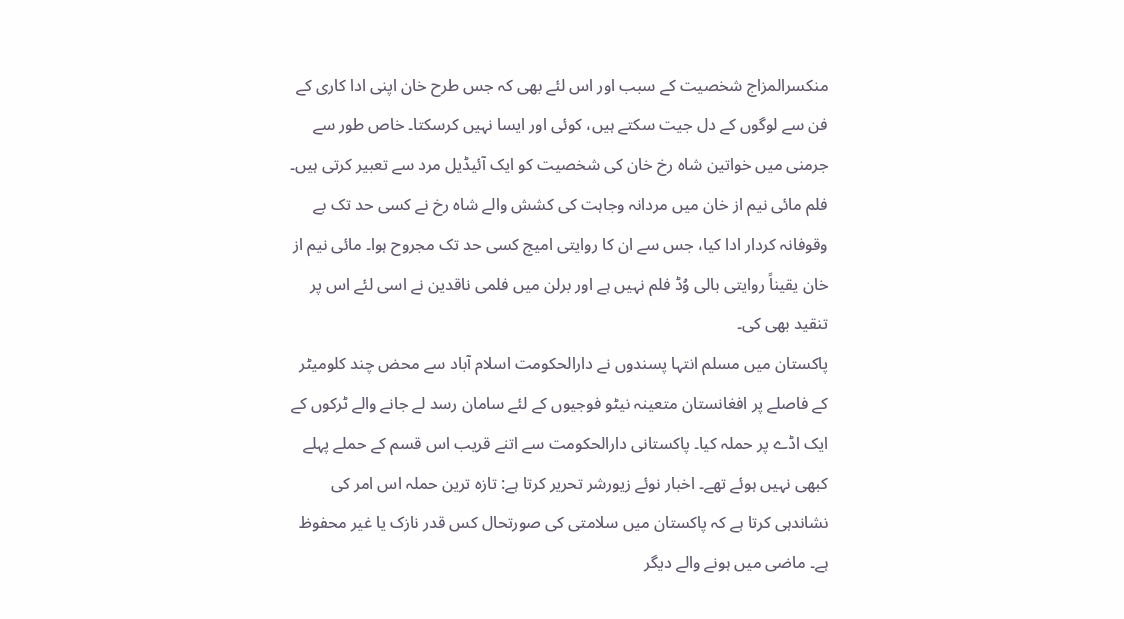منکسرالمزاج شخصیت کے سبب اور اس لئے بھی کہ جس طرح خان اپنی ادا کاری کے فن سے لوگوں کے دل جیت سکتے ہیں، کوئی اور ایسا نہیں کرسکتا۔ خاص طور سے جرمنی میں خواتین شاہ رخ خان کی شخصیت کو ایک آئیڈیل مرد سے تعبیر کرتی ہیں۔ فلم مائی نیم از خان میں مردانہ وجاہت کی کشش والے شاہ رخ نے کسی حد تک بے وقوفانہ کردار ادا کیا، جس سے ان کا روایتی امیج کسی حد تک مجروح ہوا۔ مائی نیم از خان یقیناً روایتی بالی وُڈ فلم نہیں ہے اور برلن میں فلمی ناقدین نے اسی لئے اس پر تنقید بھی کی۔
پاکستان میں مسلم انتہا پسندوں نے دارالحکومت اسلام آباد سے محض چند کلومیٹر کے فاصلے پر افغانستان متعینہ نیٹو فوجیوں کے لئے سامان رسد لے جانے والے ٹرکوں کے ایک اڈے پر حملہ کیا۔ پاکستانی دارالحکومت سے اتنے قریب اس قسم کے حملے پہلے کبھی نہیں ہوئے تھے۔ اخبار نوئے زیورشر تحریر کرتا ہے: تازہ ترین حملہ اس امر کی نشاندہی کرتا ہے کہ پاکستان میں سلامتی کی صورتحال کس قدر نازک یا غیر محفوظ ہے۔ ماضی میں ہونے والے دیگر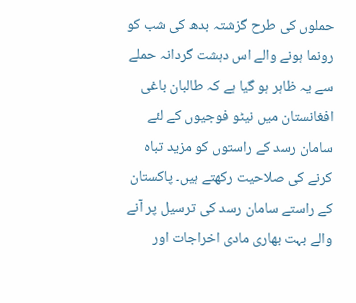حملوں کی طرح گزشتہ بدھ کی شب کو رونما ہونے والے اس دہشت گردانہ حملے سے یہ ظاہر ہو گیا ہے کہ طالبان باغی افغانستان میں نیٹو فوجیوں کے لئے سامان رسد کے راستوں کو مزید تباہ کرنے کی صلاحیت رکھتے ہیں۔ پاکستان کے راستے سامان رسد کی ترسیل پر آنے والے بہت بھاری مادی اخراجات اور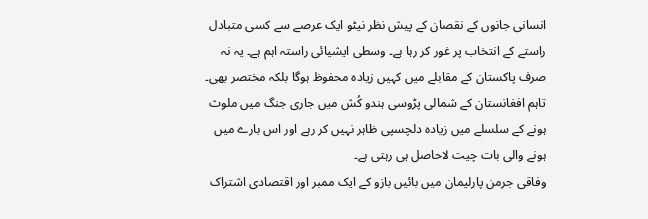انسانی جانوں کے نقصان کے پیش نظر نیٹو ایک عرصے سے کسی متبادل راستے کے انتخاب پر غور کر رہا ہے۔ وسطی ایشیائی راستہ اہم ہے۔ یہ نہ صرف پاکستان کے مقابلے میں کہیں زیادہ محفوظ ہوگا بلکہ مختصر بھی۔ تاہم افغانستان کے شمالی پڑوسی ہندو کُش میں جاری جنگ میں ملوث ہونے کے سلسلے میں زیادہ دلچسپی ظاہر نہیں کر رہے اور اس بارے میں ہونے والی بات چیت لاحاصل ہی رہتی ہے۔
وفاقی جرمن پارلیمان میں بائیں بازو کے ایک ممبر اور اقتصادی اشتراک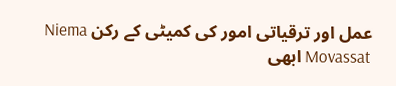عمل اور ترقیاتی امور کی کمیٹی کے رکن Niema Movassat ابھی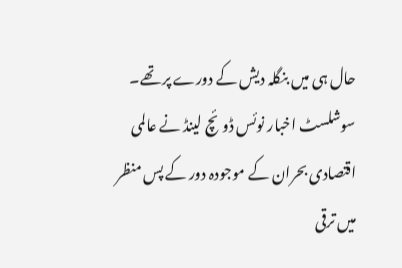حال ہی میں بنگلہ دیش کے دورے پر تھے۔ سوشلسٹ اخبار نوئس ڈوئچ لینڈ نے عالمی اقتصادی بحران کے موجودہ دور کے پس منظر میں ترقی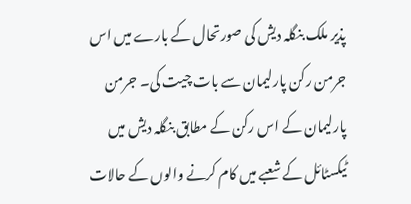پذیر ملک بنگلہ دیش کی صورتحال کے بارے میں اس جرمن رکن پارلیمان سے بات چیت کی۔ جرمن پارلیمان کے اس رکن کے مطابق بنگلہ دیش میں ٹیکسٹائل کے شعبے میں کام کرنے والوں کے حالات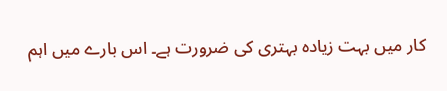کار میں بہت زیادہ بہتری کی ضرورت ہے۔ اس بارے میں اہم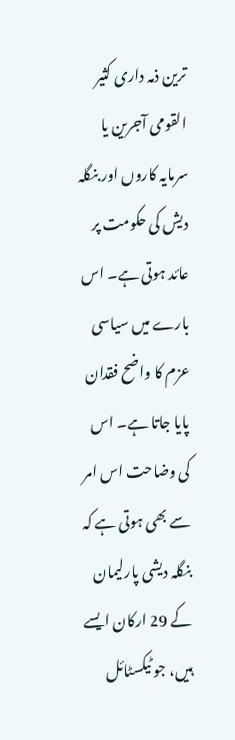ترین ذمہ داری کثیر القومی آجرین یا سرمایہ کاروں اور بنگلہ دیش کی حکومت پر عائد ہوتی ہے۔ اس بارے میں سیاسی عزم کا واضح فقدان پایا جاتا ہے۔ اس کی وضاحت اس امر سے بھی ہوتی ہے کہ بنگلہ دیشی پارلیمان کے 29 ارکان ایسے ہیں، جو ٹیکسٹائل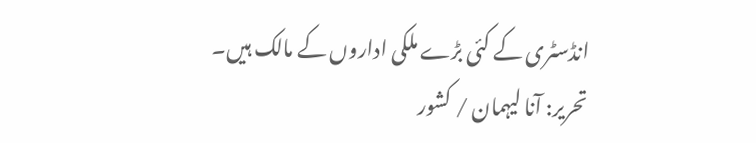انڈسٹری کے کئی بڑے ملکی اداروں کے مالک ہیں۔
تحریر: آنا لیہمان / کشور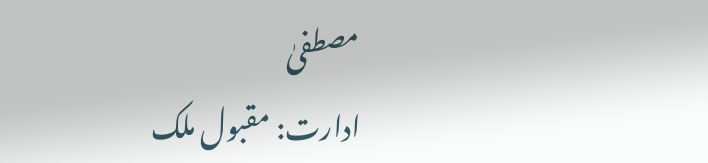مصطفیٰ
ادارت: مقبول ملک